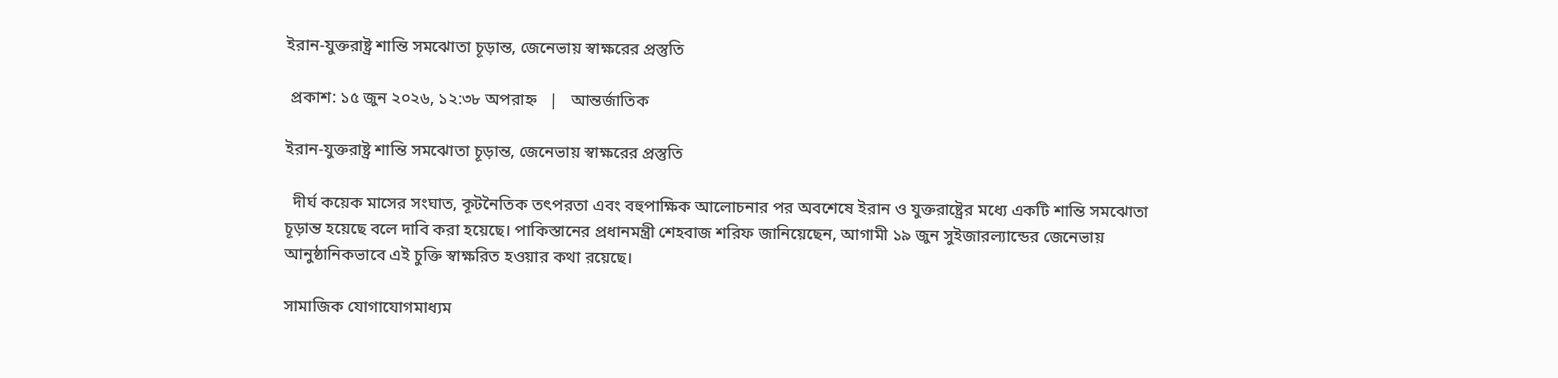ইরান-যুক্তরাষ্ট্র শান্তি সমঝোতা চূড়ান্ত, জেনেভায় স্বাক্ষরের প্রস্তুতি

 প্রকাশ: ১৫ জুন ২০২৬, ১২:৩৮ অপরাহ্ন   |   আন্তর্জাতিক

ইরান-যুক্তরাষ্ট্র শান্তি সমঝোতা চূড়ান্ত, জেনেভায় স্বাক্ষরের প্রস্তুতি

  দীর্ঘ কয়েক মাসের সংঘাত, কূটনৈতিক তৎপরতা এবং বহুপাক্ষিক আলোচনার পর অবশেষে ইরান ও যুক্তরাষ্ট্রের মধ্যে একটি শান্তি সমঝোতা চূড়ান্ত হয়েছে বলে দাবি করা হয়েছে। পাকিস্তানের প্রধানমন্ত্রী শেহবাজ শরিফ জানিয়েছেন, আগামী ১৯ জুন সুইজারল্যান্ডের জেনেভায় আনুষ্ঠানিকভাবে এই চুক্তি স্বাক্ষরিত হওয়ার কথা রয়েছে।

সামাজিক যোগাযোগমাধ্যম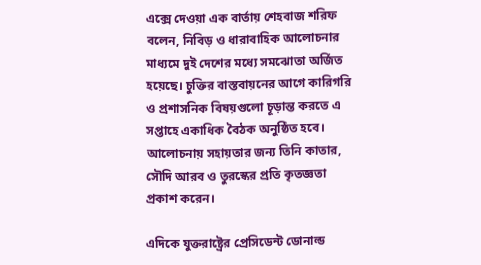এক্সে দেওয়া এক বার্তায় শেহবাজ শরিফ বলেন, নিবিড় ও ধারাবাহিক আলোচনার মাধ্যমে দুই দেশের মধ্যে সমঝোতা অর্জিত হয়েছে। চুক্তির বাস্তবায়নের আগে কারিগরি ও প্রশাসনিক বিষয়গুলো চূড়ান্ত করতে এ সপ্তাহে একাধিক বৈঠক অনুষ্ঠিত হবে। আলোচনায় সহায়তার জন্য তিনি কাতার, সৌদি আরব ও তুরস্কের প্রতি কৃতজ্ঞতা প্রকাশ করেন।

এদিকে যুক্তরাষ্ট্রের প্রেসিডেন্ট ডোনাল্ড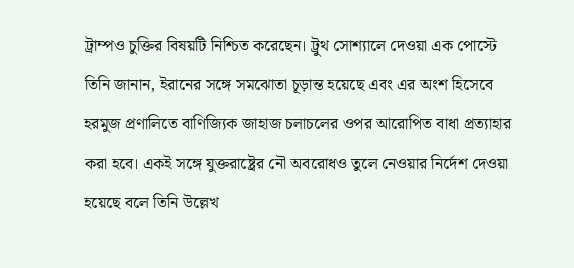ট্রাম্পও চুক্তির বিষয়টি নিশ্চিত করেছেন। ট্রুথ সোশ্যালে দেওয়া এক পোস্টে তিনি জানান, ইরানের সঙ্গে সমঝোতা চূড়ান্ত হয়েছে এবং এর অংশ হিসেবে হরমুজ প্রণালিতে বাণিজ্যিক জাহাজ চলাচলের ওপর আরোপিত বাধা প্রত্যাহার করা হবে। একই সঙ্গে যুক্তরাষ্ট্রের নৌ অবরোধও তুলে নেওয়ার নির্দেশ দেওয়া হয়েছে বলে তিনি উল্লেখ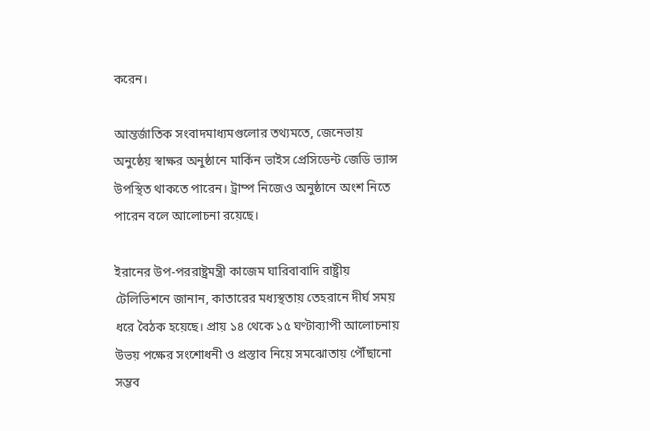করেন।

আন্তর্জাতিক সংবাদমাধ্যমগুলোর তথ্যমতে, জেনেভায় অনুষ্ঠেয় স্বাক্ষর অনুষ্ঠানে মার্কিন ভাইস প্রেসিডেন্ট জেডি ভ্যান্স উপস্থিত থাকতে পারেন। ট্রাম্প নিজেও অনুষ্ঠানে অংশ নিতে পারেন বলে আলোচনা রয়েছে।

ইরানের উপ-পররাষ্ট্রমন্ত্রী কাজেম ঘারিবাবাদি রাষ্ট্রীয় টেলিভিশনে জানান, কাতারের মধ্যস্থতায় তেহরানে দীর্ঘ সময় ধরে বৈঠক হয়েছে। প্রায় ১৪ থেকে ১৫ ঘণ্টাব্যাপী আলোচনায় উভয় পক্ষের সংশোধনী ও প্রস্তাব নিয়ে সমঝোতায় পৌঁছানো সম্ভব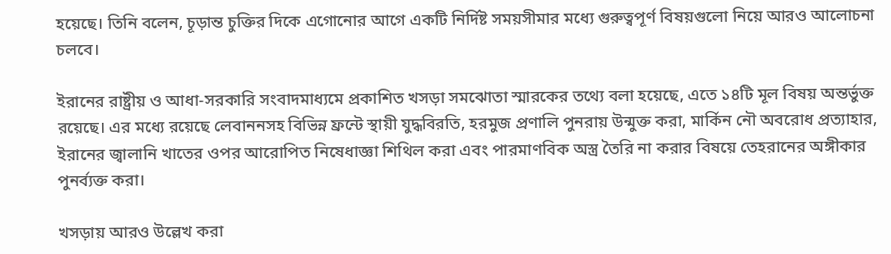হয়েছে। তিনি বলেন, চূড়ান্ত চুক্তির দিকে এগোনোর আগে একটি নির্দিষ্ট সময়সীমার মধ্যে গুরুত্বপূর্ণ বিষয়গুলো নিয়ে আরও আলোচনা চলবে।

ইরানের রাষ্ট্রীয় ও আধা-সরকারি সংবাদমাধ্যমে প্রকাশিত খসড়া সমঝোতা স্মারকের তথ্যে বলা হয়েছে, এতে ১৪টি মূল বিষয় অন্তর্ভুক্ত রয়েছে। এর মধ্যে রয়েছে লেবাননসহ বিভিন্ন ফ্রন্টে স্থায়ী যুদ্ধবিরতি, হরমুজ প্রণালি পুনরায় উন্মুক্ত করা, মার্কিন নৌ অবরোধ প্রত্যাহার, ইরানের জ্বালানি খাতের ওপর আরোপিত নিষেধাজ্ঞা শিথিল করা এবং পারমাণবিক অস্ত্র তৈরি না করার বিষয়ে তেহরানের অঙ্গীকার পুনর্ব্যক্ত করা।

খসড়ায় আরও উল্লেখ করা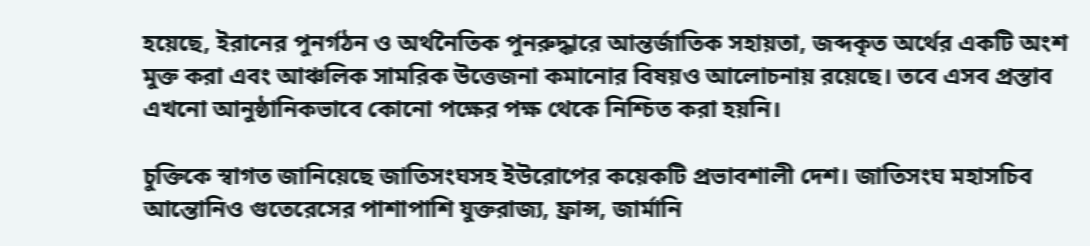হয়েছে, ইরানের পুনর্গঠন ও অর্থনৈতিক পুনরুদ্ধারে আন্তর্জাতিক সহায়তা, জব্দকৃত অর্থের একটি অংশ মুক্ত করা এবং আঞ্চলিক সামরিক উত্তেজনা কমানোর বিষয়ও আলোচনায় রয়েছে। তবে এসব প্রস্তাব এখনো আনুষ্ঠানিকভাবে কোনো পক্ষের পক্ষ থেকে নিশ্চিত করা হয়নি।

চুক্তিকে স্বাগত জানিয়েছে জাতিসংঘসহ ইউরোপের কয়েকটি প্রভাবশালী দেশ। জাতিসংঘ মহাসচিব আন্তোনিও গুতেরেসের পাশাপাশি যুক্তরাজ্য, ফ্রান্স, জার্মানি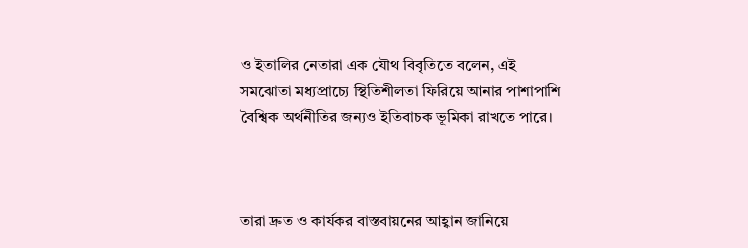ও ইতালির নেতারা এক যৌথ বিবৃতিতে বলেন, এই সমঝোতা মধ্যপ্রাচ্যে স্থিতিশীলতা ফিরিয়ে আনার পাশাপাশি বৈশ্বিক অর্থনীতির জন্যও ইতিবাচক ভূমিকা রাখতে পারে।



তারা দ্রুত ও কার্যকর বাস্তবায়নের আহ্বান জানিয়ে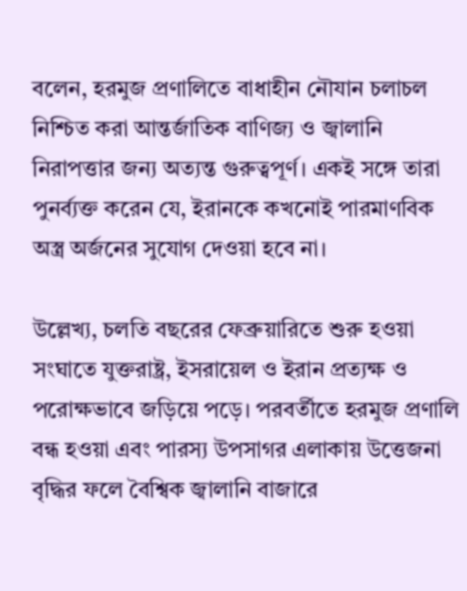বলেন, হরমুজ প্রণালিতে বাধাহীন নৌযান চলাচল নিশ্চিত করা আন্তর্জাতিক বাণিজ্য ও জ্বালানি নিরাপত্তার জন্য অত্যন্ত গুরুত্বপূর্ণ। একই সঙ্গে তারা পুনর্ব্যক্ত করেন যে, ইরানকে কখনোই পারমাণবিক অস্ত্র অর্জনের সুযোগ দেওয়া হবে না।

উল্লেখ্য, চলতি বছরের ফেব্রুয়ারিতে শুরু হওয়া সংঘাতে যুক্তরাষ্ট্র, ইসরায়েল ও ইরান প্রত্যক্ষ ও পরোক্ষভাবে জড়িয়ে পড়ে। পরবর্তীতে হরমুজ প্রণালি বন্ধ হওয়া এবং পারস্য উপসাগর এলাকায় উত্তেজনা বৃদ্ধির ফলে বৈশ্বিক জ্বালানি বাজারে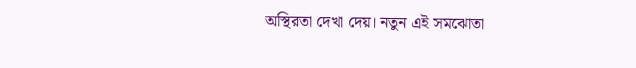অস্থিরতা দেখা দেয়। নতুন এই সমঝোতা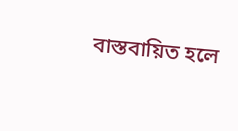বাস্তবায়িত হলে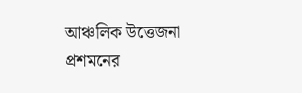আঞ্চলিক উত্তেজনা প্রশমনের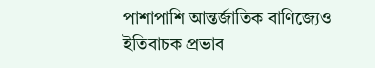পাশাপাশি আন্তর্জাতিক বাণিজ্যেও ইতিবাচক প্রভাব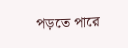পড়তে পারে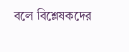বলে বিশ্লেষকদের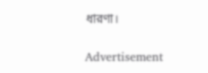ধারণা।

Advertisement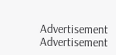Advertisement
Advertisement